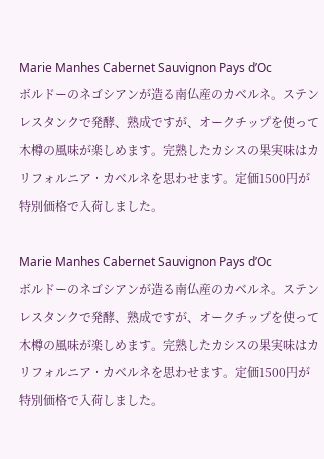Marie Manhes Cabernet Sauvignon Pays d’Oc
ボルドーのネゴシアンが造る南仏産のカベルネ。ステンレスタンクで発酵、熟成ですが、オークチップを使って木樽の風味が楽しめます。完熟したカシスの果実味はカリフォルニア・カベルネを思わせます。定価1500円が特別価格で入荷しました。

Marie Manhes Cabernet Sauvignon Pays d’Oc
ボルドーのネゴシアンが造る南仏産のカベルネ。ステンレスタンクで発酵、熟成ですが、オークチップを使って木樽の風味が楽しめます。完熟したカシスの果実味はカリフォルニア・カベルネを思わせます。定価1500円が特別価格で入荷しました。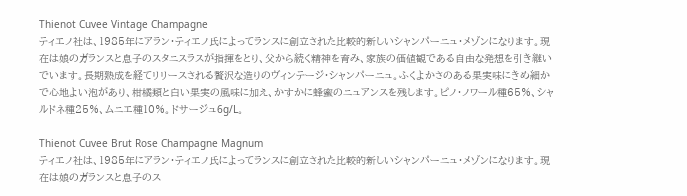Thienot Cuvee Vintage Champagne
ティエノ社は、1985年にアラン・ティエノ氏によってランスに創立された比較的新しいシャンパーニュ・メゾンになります。現在は娘のガランスと息子のスタニスラスが指揮をとり、父から続く精神を育み、家族の価値観である自由な発想を引き継いでいます。長期熟成を経てリリースされる贅沢な造りのヴィンテージ・シャンパーニュ。ふくよかさのある果実味にきめ細かで心地よい泡があり、柑橘類と白い果実の風味に加え、かすかに蜂蜜のニュアンスを残します。ピノ・ノワール種65%、シャルドネ種25%、ムニエ種10%。ドサージュ6g/L。

Thienot Cuvee Brut Rose Champagne Magnum
ティエノ社は、1985年にアラン・ティエノ氏によってランスに創立された比較的新しいシャンパーニュ・メゾンになります。現在は娘のガランスと息子のス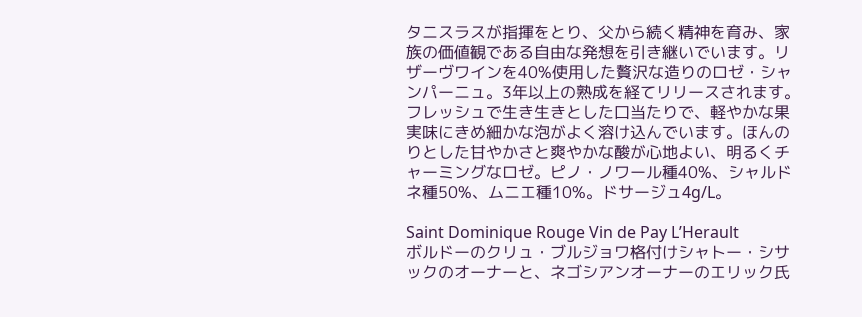タニスラスが指揮をとり、父から続く精神を育み、家族の価値観である自由な発想を引き継いでいます。リザーヴワインを40%使用した贅沢な造りのロゼ・シャンパーニュ。3年以上の熟成を経てリリースされます。フレッシュで生き生きとした口当たりで、軽やかな果実味にきめ細かな泡がよく溶け込んでいます。ほんのりとした甘やかさと爽やかな酸が心地よい、明るくチャーミングなロゼ。ピノ・ノワール種40%、シャルドネ種50%、ムニエ種10%。ドサージュ4g/L。

Saint Dominique Rouge Vin de Pay L’Herault
ボルドーのクリュ・ブルジョワ格付けシャトー・シサックのオーナーと、ネゴシアンオーナーのエリック氏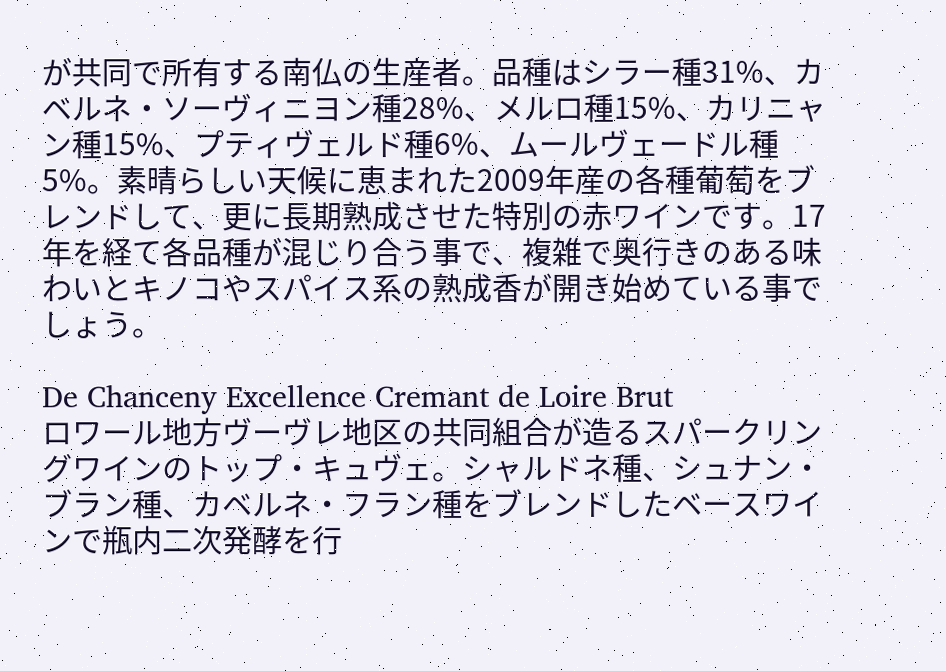が共同で所有する南仏の生産者。品種はシラー種31%、カベルネ・ソーヴィニヨン種28%、メルロ種15%、カリニャン種15%、プティヴェルド種6%、ムールヴェードル種5%。素晴らしい天候に恵まれた2009年産の各種葡萄をブレンドして、更に長期熟成させた特別の赤ワインです。17年を経て各品種が混じり合う事で、複雑で奥行きのある味わいとキノコやスパイス系の熟成香が開き始めている事でしょう。

De Chanceny Excellence Cremant de Loire Brut
ロワール地方ヴーヴレ地区の共同組合が造るスパークリングワインのトップ・キュヴェ。シャルドネ種、シュナン・ブラン種、カベルネ・フラン種をブレンドしたベースワインで瓶内二次発酵を行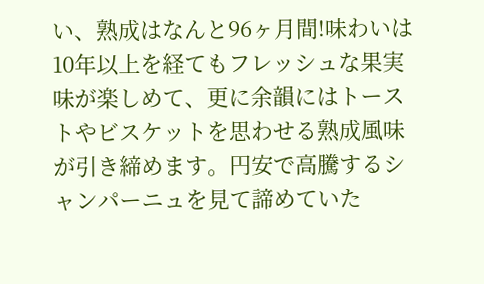い、熟成はなんと96ヶ月間!味わいは10年以上を経てもフレッシュな果実味が楽しめて、更に余韻にはトーストやビスケットを思わせる熟成風味が引き締めます。円安で高騰するシャンパーニュを見て諦めていた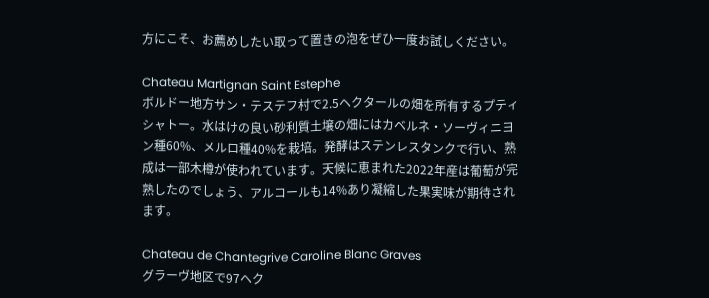方にこそ、お薦めしたい取って置きの泡をぜひ一度お試しください。

Chateau Martignan Saint Estephe
ボルドー地方サン・テステフ村で2.5ヘクタールの畑を所有するプティシャトー。水はけの良い砂利質土壌の畑にはカベルネ・ソーヴィニヨン種60%、メルロ種40%を栽培。発酵はステンレスタンクで行い、熟成は一部木樽が使われています。天候に恵まれた2022年産は葡萄が完熟したのでしょう、アルコールも14%あり凝縮した果実味が期待されます。

Chateau de Chantegrive Caroline Blanc Graves
グラーヴ地区で97ヘク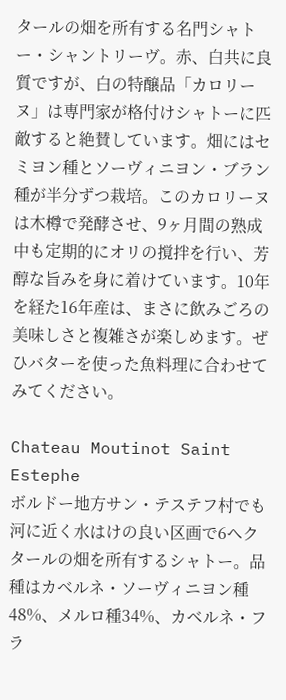タールの畑を所有する名門シャトー・シャントリーヴ。赤、白共に良質ですが、白の特醸品「カロリーヌ」は専門家が格付けシャトーに匹敵すると絶賛しています。畑にはセミヨン種とソーヴィニヨン・ブラン種が半分ずつ栽培。このカロリーヌは木樽で発酵させ、9ヶ月間の熟成中も定期的にオリの撹拌を行い、芳醇な旨みを身に着けています。10年を経た16年産は、まさに飲みごろの美味しさと複雑さが楽しめます。ぜひバターを使った魚料理に合わせてみてください。

Chateau Moutinot Saint Estephe
ボルドー地方サン・テステフ村でも河に近く水はけの良い区画で6ヘクタールの畑を所有するシャトー。品種はカベルネ・ソーヴィニヨン種48%、メルロ種34%、カベルネ・フラ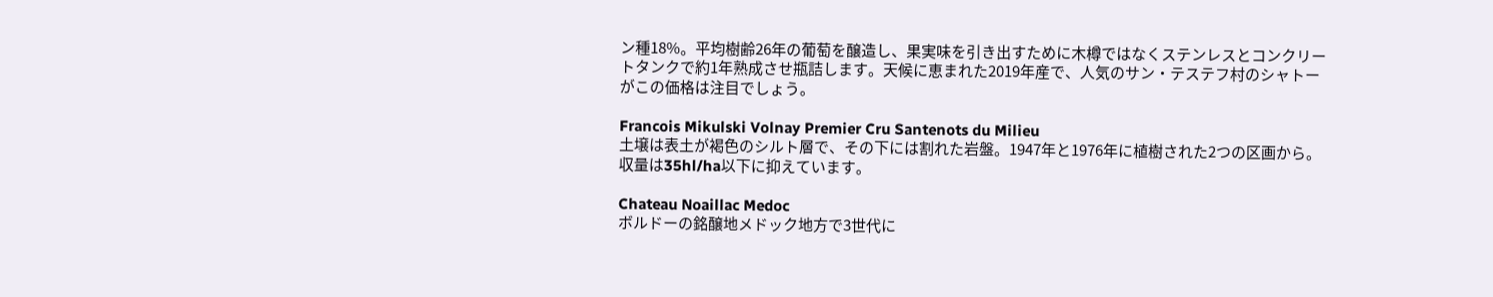ン種18%。平均樹齢26年の葡萄を醸造し、果実味を引き出すために木樽ではなくステンレスとコンクリートタンクで約1年熟成させ瓶詰します。天候に恵まれた2019年産で、人気のサン・テステフ村のシャトーがこの価格は注目でしょう。

Francois Mikulski Volnay Premier Cru Santenots du Milieu
土壌は表土が褐色のシルト層で、その下には割れた岩盤。1947年と1976年に植樹された2つの区画から。収量は35hl/ha以下に抑えています。

Chateau Noaillac Medoc
ボルドーの銘醸地メドック地方で3世代に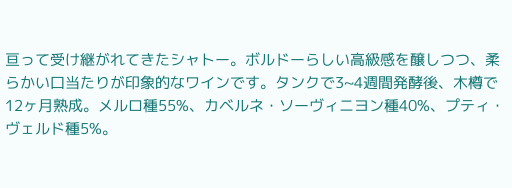亘って受け継がれてきたシャトー。ボルドーらしい高級感を醸しつつ、柔らかい口当たりが印象的なワインです。タンクで3~4週間発酵後、木樽で12ヶ月熟成。メルロ種55%、カベルネ・ソーヴィニヨン種40%、プティ・ヴェルド種5%。